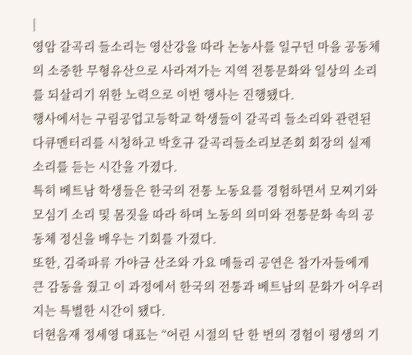|
영암 갈곡리 들소리는 영산강을 따라 논농사를 일구던 마을 공동체의 소중한 무형유산으로 사라져가는 지역 전통문화와 일상의 소리를 되살리기 위한 노력으로 이번 행사는 진행됐다.
행사에서는 구림공업고등학교 학생들이 갈곡리 들소리와 관련된 다큐멘터리를 시청하고 박호규 갈곡리들소리보존회 회장의 실제 소리를 듣는 시간을 가졌다.
특히 베트남 학생들은 한국의 전통 노동요를 경험하면서 모찌기와 모심기 소리 및 몸짓을 따라 하며 노동의 의미와 전통문화 속의 공동체 정신을 배우는 기회를 가졌다.
또한, 김죽파류 가야금 산조와 가요 메들리 공연은 참가자들에게 큰 감동을 줬고 이 과정에서 한국의 전통과 베트남의 문화가 어우러지는 특별한 시간이 됐다.
더현음재 정세영 대표는 “어린 시절의 단 한 번의 경험이 평생의 기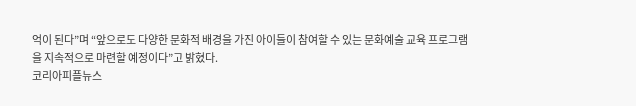억이 된다”며 “앞으로도 다양한 문화적 배경을 가진 아이들이 참여할 수 있는 문화예술 교육 프로그램을 지속적으로 마련할 예정이다”고 밝혔다.
코리아피플뉴스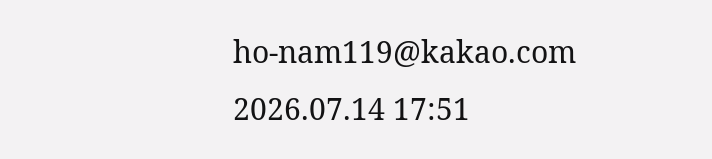ho-nam119@kakao.com
2026.07.14 17:51